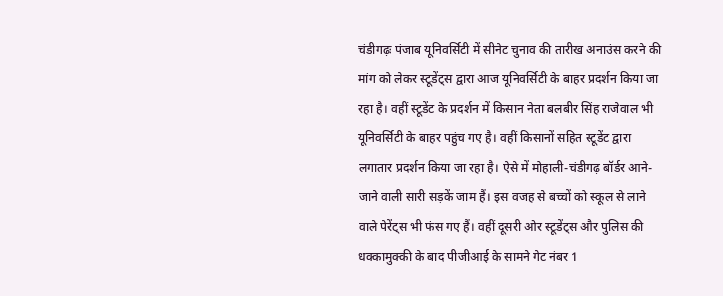चंडीगढ़ः पंजाब यूनिवर्सिटी में सीनेट चुनाव की तारीख अनाउंस करने की मांग को लेकर स्टूडेंट्स द्वारा आज यूनिवर्सिटी के बाहर प्रदर्शन किया जा रहा है। वहीं स्टूडेंट के प्रदर्शन में किसान नेता बलबीर सिंह राजेवाल भी यूनिवर्सिटी के बाहर पहुंच गए है। वहीं किसानों सहित स्टूडेंट द्वारा लगातार प्रदर्शन किया जा रहा है। ऐसे में मोहाली-चंडीगढ़ बॉर्डर आने-जाने वाली सारी सड़कें जाम हैं। इस वजह से बच्चों को स्कूल से लाने वाले पेरेंट्स भी फंस गए हैं। वहीं दूसरी ओर स्टूडेंट्स और पुलिस की धक्कामुक्की के बाद पीजीआई के सामने गेट नंबर 1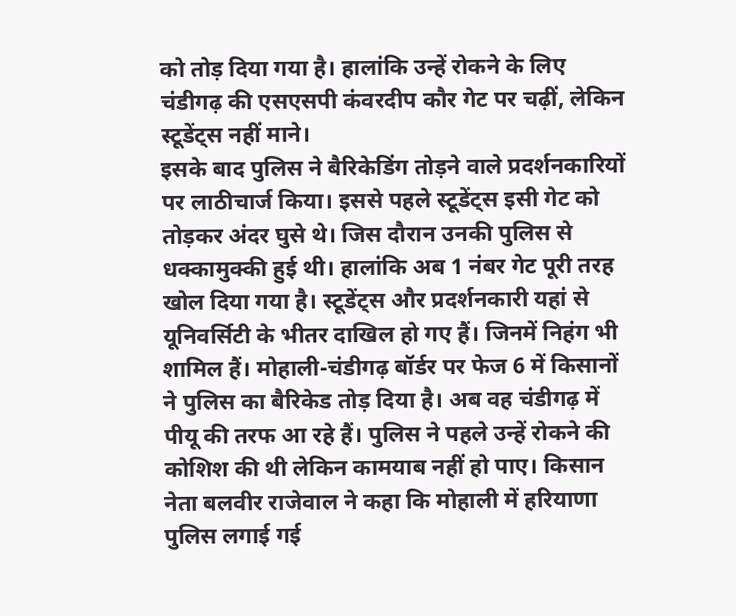को तोड़ दिया गया है। हालांकि उन्हें रोकने के लिए चंडीगढ़ की एसएसपी कंवरदीप कौर गेट पर चढ़ीं, लेकिन स्टूडेंट्स नहीं माने।
इसके बाद पुलिस ने बैरिकेडिंग तोड़ने वाले प्रदर्शनकारियों पर लाठीचार्ज किया। इससे पहले स्टूडेंट्स इसी गेट को तोड़कर अंदर घुसे थे। जिस दौरान उनकी पुलिस से धक्कामुक्की हुई थी। हालांकि अब 1 नंबर गेट पूरी तरह खोल दिया गया है। स्टूडेंट्स और प्रदर्शनकारी यहां से यूनिवर्सिटी के भीतर दाखिल हो गए हैं। जिनमें निहंग भी शामिल हैं। मोहाली-चंडीगढ़ बॉर्डर पर फेज 6 में किसानों ने पुलिस का बैरिकेड तोड़ दिया है। अब वह चंडीगढ़ में पीयू की तरफ आ रहे हैं। पुलिस ने पहले उन्हें रोकने की कोशिश की थी लेकिन कामयाब नहीं हो पाए। किसान नेता बलवीर राजेवाल ने कहा कि मोहाली में हरियाणा पुलिस लगाई गई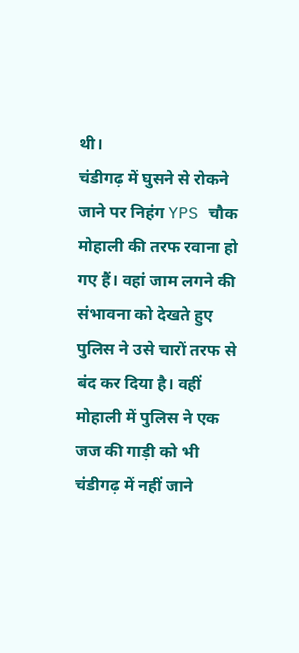थी।
चंडीगढ़ में घुसने से रोकने जाने पर निहंग YPS चौक मोहाली की तरफ रवाना हो गए हैं। वहां जाम लगने की संभावना को देखते हुए पुलिस ने उसे चारों तरफ से बंद कर दिया है। वहीं मोहाली में पुलिस ने एक जज की गाड़ी को भी चंडीगढ़ में नहीं जाने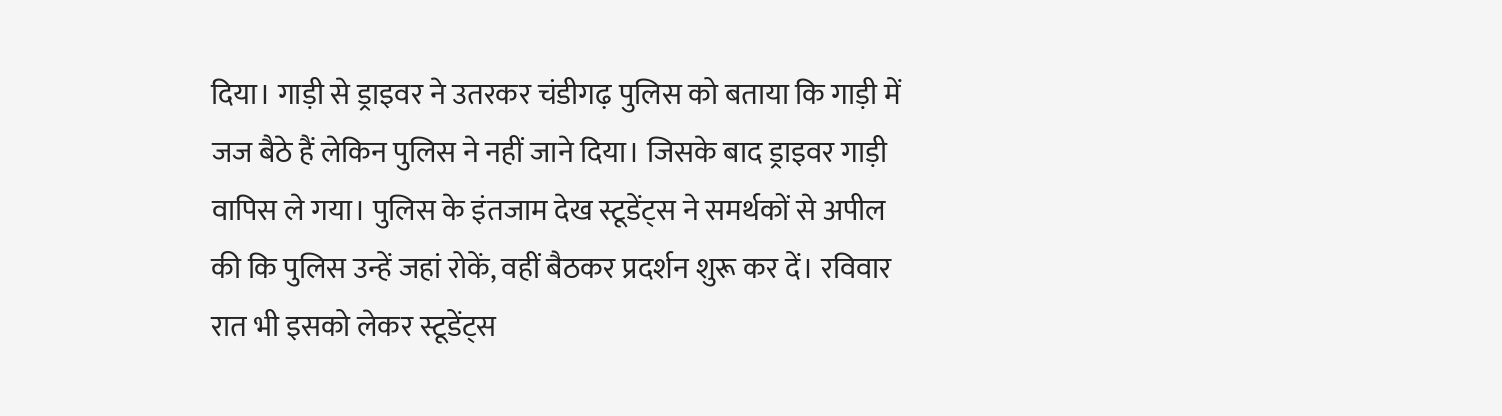दिया। गाड़ी से ड्राइवर ने उतरकर चंडीगढ़ पुलिस को बताया कि गाड़ी में जज बैठे हैं लेकिन पुलिस ने नहीं जाने दिया। जिसके बाद ड्राइवर गाड़ी वापिस ले गया। पुलिस के इंतजाम देख स्टूडेंट्स ने समर्थकों से अपील की कि पुलिस उन्हें जहां रोकें, वहीं बैठकर प्रदर्शन शुरू कर दें। रविवार रात भी इसको लेकर स्टूडेंट्स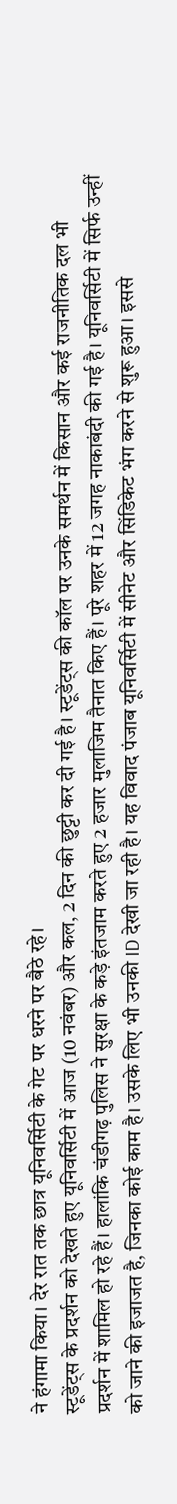ने हंगामा किया। देर रात तक छात्र यूनिवर्सिटी के गेट पर धरने पर बैठे रहे।
स्टूडेंट्स के प्रदर्शन को देखते हुए यूनिवर्सिटी में आज (10 नवंबर) और कल, 2 दिन की छुट्टी कर दी गई है। स्टूडेंट्स की कॉल पर उनके समर्थन में किसान और कई राजनीतिक दल भी प्रदर्शन में शामिल हो रहे हैं। हालांकि चंडीगढ़ पुलिस ने सुरक्षा के कड़े इंतजाम करते हुए 2 हजार मुलाजिम तैनात किए हैं। पूरे शहर में 12 जगह नाकाबंदी की गई है। यूनिवर्सिटी में सिर्फ उन्हीं को जाने की इजाजत है, जिनका कोई काम है। उसके लिए भी उनकी ID देखी जा रही है। यह विवाद पंजाब यूनिवर्सिटी में सीनेट और सिंडिकेट भंग करने से शुरू हुआ। इससे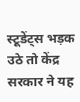स्टूडेंट्स भड़क उठे तो केंद्र सरकार ने यह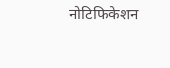नोटिफिकेशन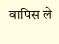वापिस ले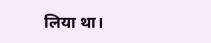लिया था।